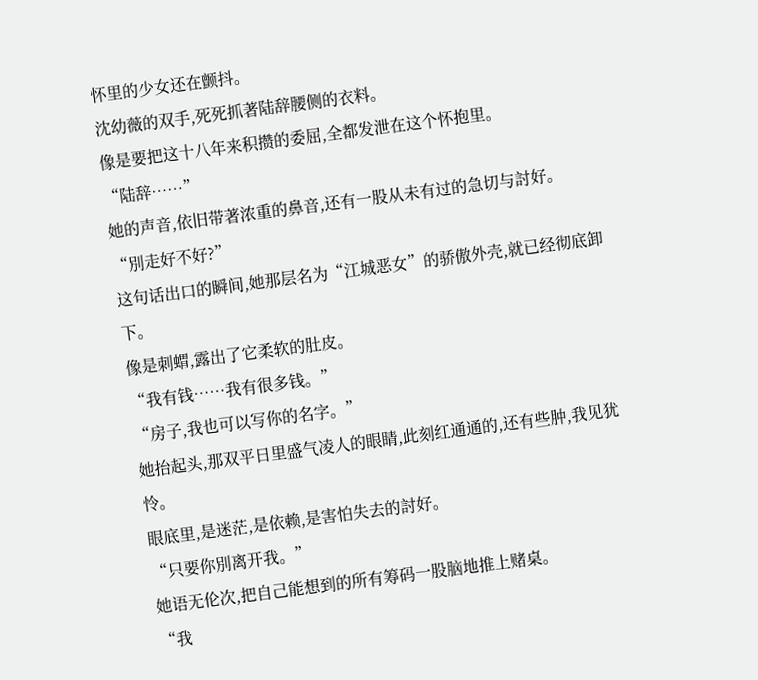怀里的少女还在颤抖。
沈幼薇的双手,死死抓著陆辞腰侧的衣料。
像是要把这十八年来积攒的委屈,全都发泄在这个怀抱里。
“陆辞……”
她的声音,依旧带著浓重的鼻音,还有一股从未有过的急切与討好。
“別走好不好?”
这句话出口的瞬间,她那层名为“江城恶女”的骄傲外壳,就已经彻底卸下。
像是刺蝟,露出了它柔软的肚皮。
“我有钱……我有很多钱。”
“房子,我也可以写你的名字。”
她抬起头,那双平日里盛气凌人的眼睛,此刻红通通的,还有些肿,我见犹怜。
眼底里,是迷茫,是依赖,是害怕失去的討好。
“只要你別离开我。”
她语无伦次,把自己能想到的所有筹码一股脑地推上赌桌。
“我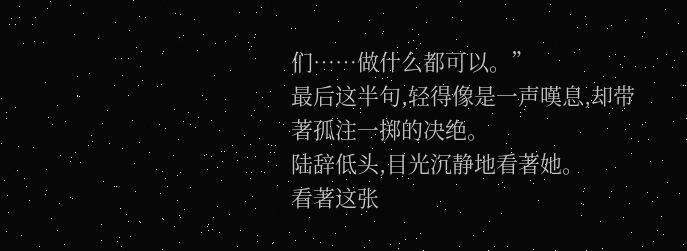们……做什么都可以。”
最后这半句,轻得像是一声嘆息,却带著孤注一掷的决绝。
陆辞低头,目光沉静地看著她。
看著这张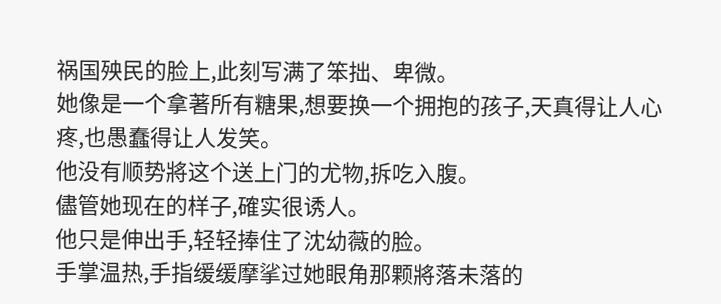祸国殃民的脸上,此刻写满了笨拙、卑微。
她像是一个拿著所有糖果,想要换一个拥抱的孩子,天真得让人心疼,也愚蠢得让人发笑。
他没有顺势將这个送上门的尤物,拆吃入腹。
儘管她现在的样子,確实很诱人。
他只是伸出手,轻轻捧住了沈幼薇的脸。
手掌温热,手指缓缓摩挲过她眼角那颗將落未落的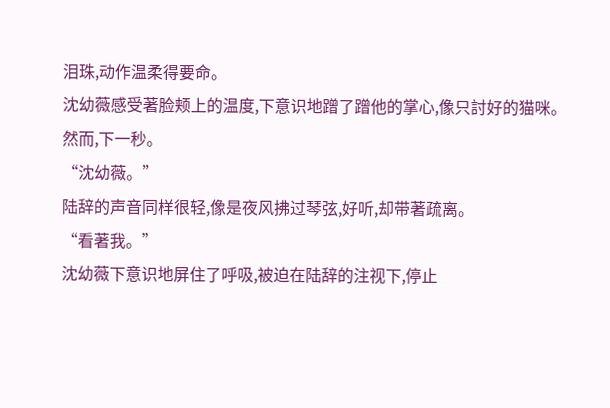泪珠,动作温柔得要命。
沈幼薇感受著脸颊上的温度,下意识地蹭了蹭他的掌心,像只討好的猫咪。
然而,下一秒。
“沈幼薇。”
陆辞的声音同样很轻,像是夜风拂过琴弦,好听,却带著疏离。
“看著我。”
沈幼薇下意识地屏住了呼吸,被迫在陆辞的注视下,停止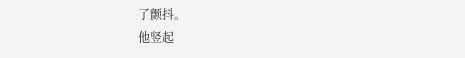了颤抖。
他竖起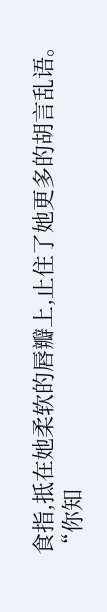食指,抵在她柔软的唇瓣上,止住了她更多的胡言乱语。
“你知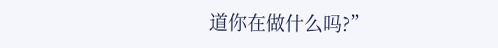道你在做什么吗?”